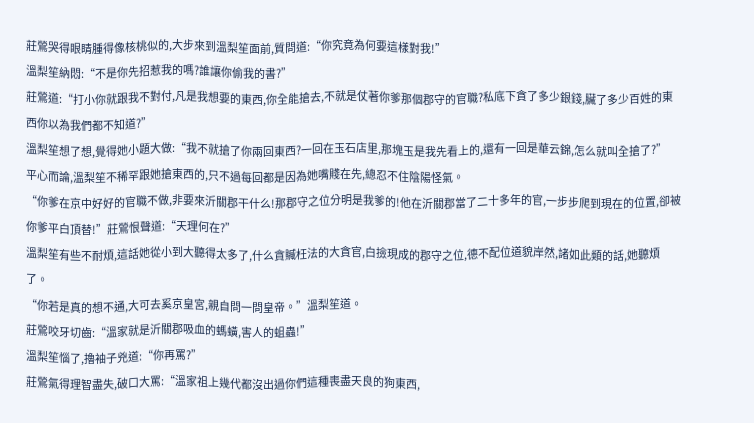莊鶯哭得眼睛腫得像核桃似的,大步來到溫梨笙面前,質問道:“你究竟為何要這樣對我!”
溫梨笙納悶:“不是你先招惹我的嗎?誰讓你偷我的書?”
莊鶯道:“打小你就跟我不對付,凡是我想要的東西,你全能搶去,不就是仗著你爹那個郡守的官職?私底下貪了多少銀錢,臟了多少百姓的東西你以為我們都不知道?”
溫梨笙想了想,覺得她小題大做:“我不就搶了你兩回東西?一回在玉石店里,那塊玉是我先看上的,還有一回是華云錦,怎么就叫全搶了?”
平心而論,溫梨笙不稀罕跟她搶東西的,只不過每回都是因為她嘴賤在先,總忍不住陰陽怪氣。
“你爹在京中好好的官職不做,非要來沂關郡干什么!那郡守之位分明是我爹的!他在沂關郡當了二十多年的官,一步步爬到現在的位置,卻被你爹平白頂替!”莊鶯恨聲道:“天理何在?”
溫梨笙有些不耐煩,這話她從小到大聽得太多了,什么貪贓枉法的大貪官,白撿現成的郡守之位,德不配位道貌岸然,諸如此類的話,她聽煩了。
“你若是真的想不通,大可去奚京皇宮,親自問一問皇帝。”溫梨笙道。
莊鶯咬牙切齒:“溫家就是沂關郡吸血的螞蟥,害人的蛆蟲!”
溫梨笙惱了,擼袖子兇道:“你再罵?”
莊鶯氣得理智盡失,破口大罵:“溫家祖上幾代都沒出過你們這種喪盡天良的狗東西,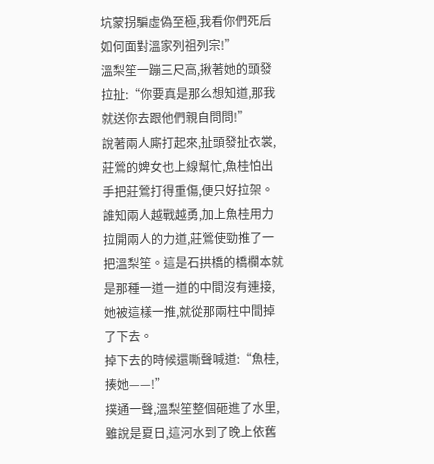坑蒙拐騙虛偽至極,我看你們死后如何面對溫家列祖列宗!”
溫梨笙一蹦三尺高,揪著她的頭發拉扯:“你要真是那么想知道,那我就送你去跟他們親自問問!”
說著兩人廝打起來,扯頭發扯衣裳,莊鶯的婢女也上線幫忙,魚桂怕出手把莊鶯打得重傷,便只好拉架。
誰知兩人越戰越勇,加上魚桂用力拉開兩人的力道,莊鶯使勁推了一把溫梨笙。這是石拱橋的橋欄本就是那種一道一道的中間沒有連接,她被這樣一推,就從那兩柱中間掉了下去。
掉下去的時候還嘶聲喊道:“魚桂,揍她——!”
撲通一聲,溫梨笙整個砸進了水里,雖說是夏日,這河水到了晚上依舊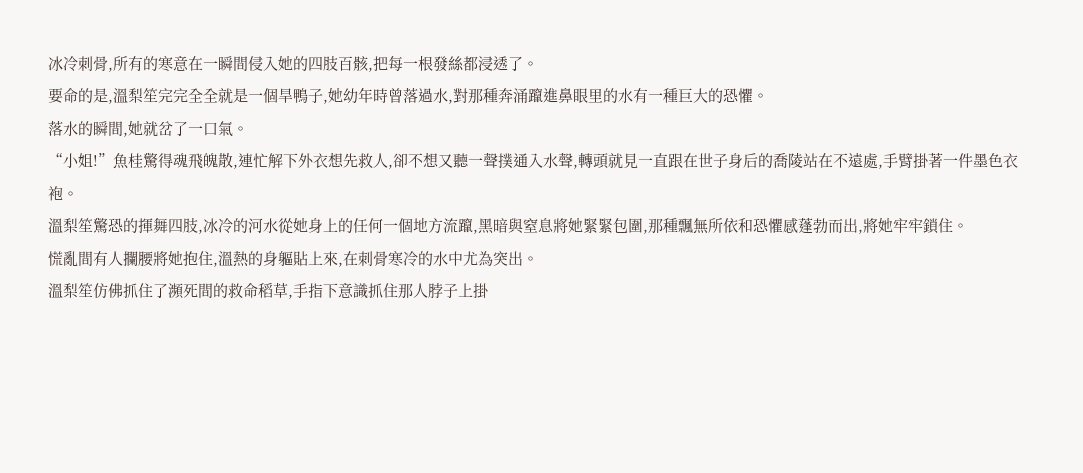冰冷刺骨,所有的寒意在一瞬間侵入她的四肢百骸,把每一根發絲都浸透了。
要命的是,溫梨笙完完全全就是一個旱鴨子,她幼年時曾落過水,對那種奔涌躥進鼻眼里的水有一種巨大的恐懼。
落水的瞬間,她就岔了一口氣。
“小姐!”魚桂驚得魂飛魄散,連忙解下外衣想先救人,卻不想又聽一聲撲通入水聲,轉頭就見一直跟在世子身后的喬陵站在不遠處,手臂掛著一件墨色衣袍。
溫梨笙驚恐的揮舞四肢,冰冷的河水從她身上的任何一個地方流躥,黑暗與窒息將她緊緊包圍,那種飄無所依和恐懼感蓬勃而出,將她牢牢鎖住。
慌亂間有人攔腰將她抱住,溫熱的身軀貼上來,在刺骨寒冷的水中尤為突出。
溫梨笙仿佛抓住了瀕死間的救命稻草,手指下意識抓住那人脖子上掛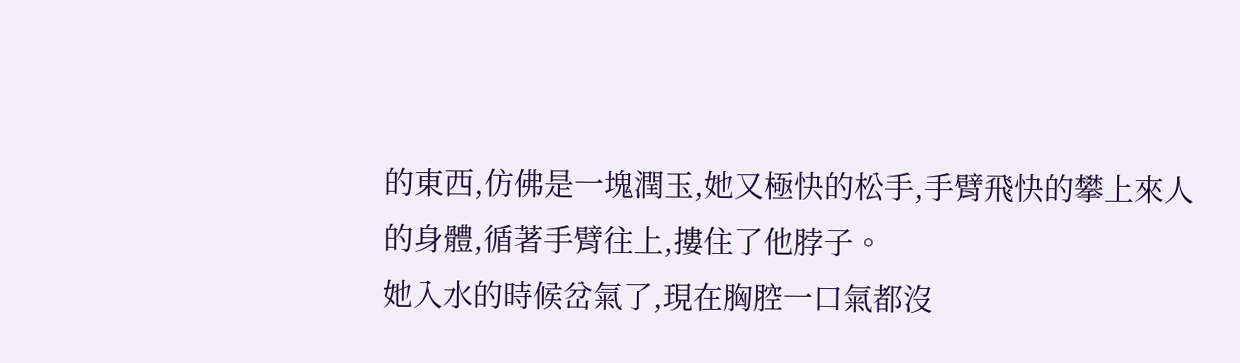的東西,仿佛是一塊潤玉,她又極快的松手,手臂飛快的攀上來人的身體,循著手臂往上,摟住了他脖子。
她入水的時候岔氣了,現在胸腔一口氣都沒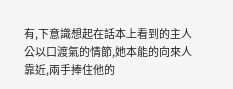有,下意識想起在話本上看到的主人公以口渡氣的情節,她本能的向來人靠近,兩手捧住他的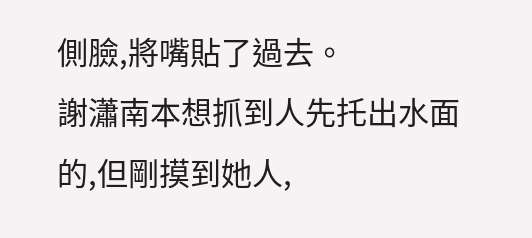側臉,將嘴貼了過去。
謝瀟南本想抓到人先托出水面的,但剛摸到她人,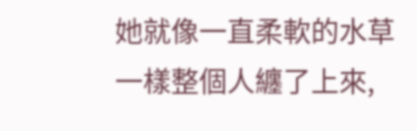她就像一直柔軟的水草一樣整個人纏了上來,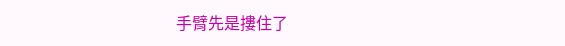手臂先是摟住了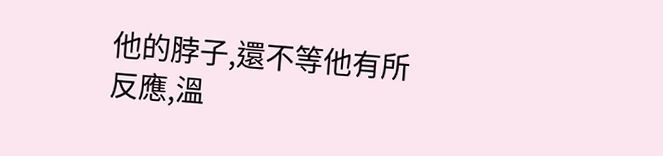他的脖子,還不等他有所反應,溫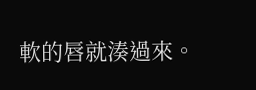軟的唇就湊過來。